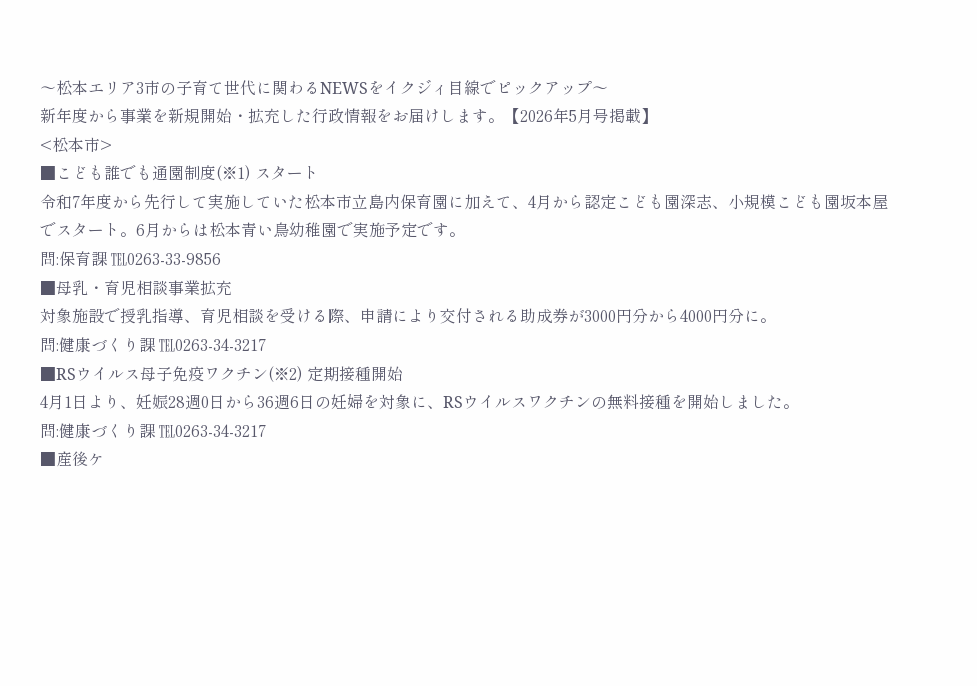〜松本エリア3市の子育て世代に関わるNEWSをイクジィ目線でピックアップ〜
新年度から事業を新規開始・拡充した行政情報をお届けします。【2026年5月号掲載】
<松本市>
■こども誰でも通園制度(※1) スタート
令和7年度から先行して実施していた松本市立島内保育園に加えて、4月から認定こども園深志、小規模こども園坂本屋でスタート。6月からは松本青い鳥幼稚園で実施予定です。
問:保育課 ℡0263-33-9856
■母乳・育児相談事業拡充
対象施設で授乳指導、育児相談を受ける際、申請により交付される助成券が3000円分から4000円分に。
問:健康づくり課 ℡0263-34-3217
■RSウイルス母子免疫ワクチン(※2) 定期接種開始
4月1日より、妊娠28週0日から36週6日の妊婦を対象に、RSウイルスワクチンの無料接種を開始しました。
問:健康づくり課 ℡0263-34-3217
■産後ケ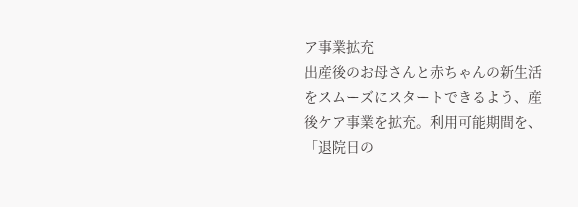ア事業拡充
出産後のお母さんと赤ちゃんの新生活をスムーズにスタートできるよう、産後ケア事業を拡充。利用可能期間を、「退院日の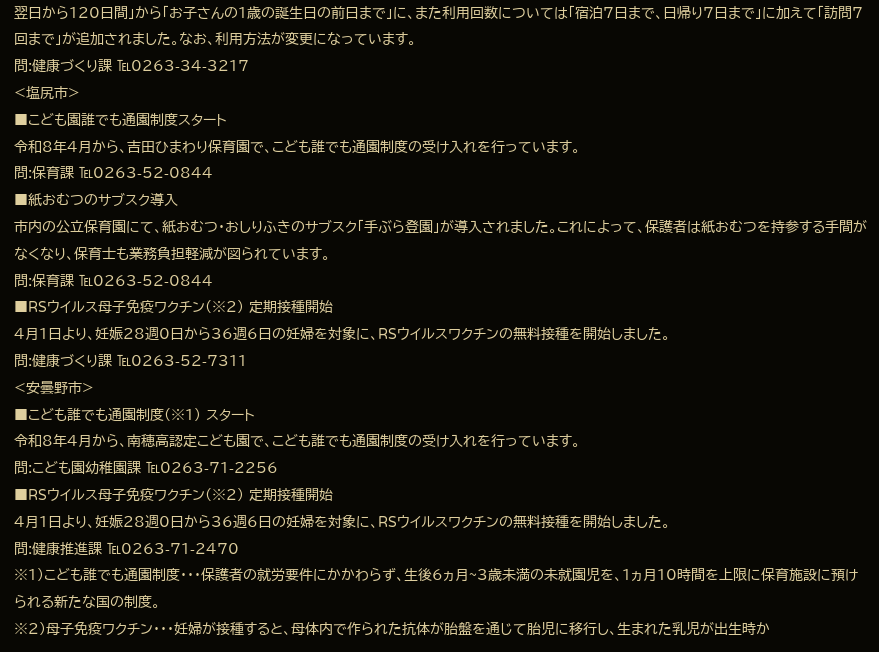翌日から120日間」から「お子さんの1歳の誕生日の前日まで」に、また利用回数については「宿泊7日まで、日帰り7日まで」に加えて「訪問7回まで」が追加されました。なお、利用方法が変更になっています。
問:健康づくり課 ℡0263-34-3217
<塩尻市>
■こども園誰でも通園制度スタート
令和8年4月から、吉田ひまわり保育園で、こども誰でも通園制度の受け入れを行っています。
問:保育課 ℡0263-52-0844
■紙おむつのサブスク導入
市内の公立保育園にて、紙おむつ・おしりふきのサブスク「手ぶら登園」が導入されました。これによって、保護者は紙おむつを持参する手間がなくなり、保育士も業務負担軽減が図られています。
問:保育課 ℡0263-52-0844
■RSウイルス母子免疫ワクチン(※2) 定期接種開始
4月1日より、妊娠28週0日から36週6日の妊婦を対象に、RSウイルスワクチンの無料接種を開始しました。
問:健康づくり課 ℡0263-52-7311
<安曇野市>
■こども誰でも通園制度(※1) スタート
令和8年4月から、南穂高認定こども園で、こども誰でも通園制度の受け入れを行っています。
問:こども園幼稚園課 ℡0263-71-2256
■RSウイルス母子免疫ワクチン(※2) 定期接種開始
4月1日より、妊娠28週0日から36週6日の妊婦を対象に、RSウイルスワクチンの無料接種を開始しました。
問:健康推進課 ℡0263-71-2470
※1)こども誰でも通園制度・・・保護者の就労要件にかかわらず、生後6ヵ月~3歳未満の未就園児を、1ヵ月10時間を上限に保育施設に預けられる新たな国の制度。
※2)母子免疫ワクチン・・・妊婦が接種すると、母体内で作られた抗体が胎盤を通じて胎児に移行し、生まれた乳児が出生時か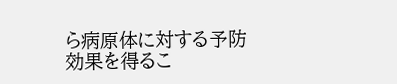ら病原体に対する予防効果を得るこ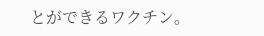とができるワクチン。